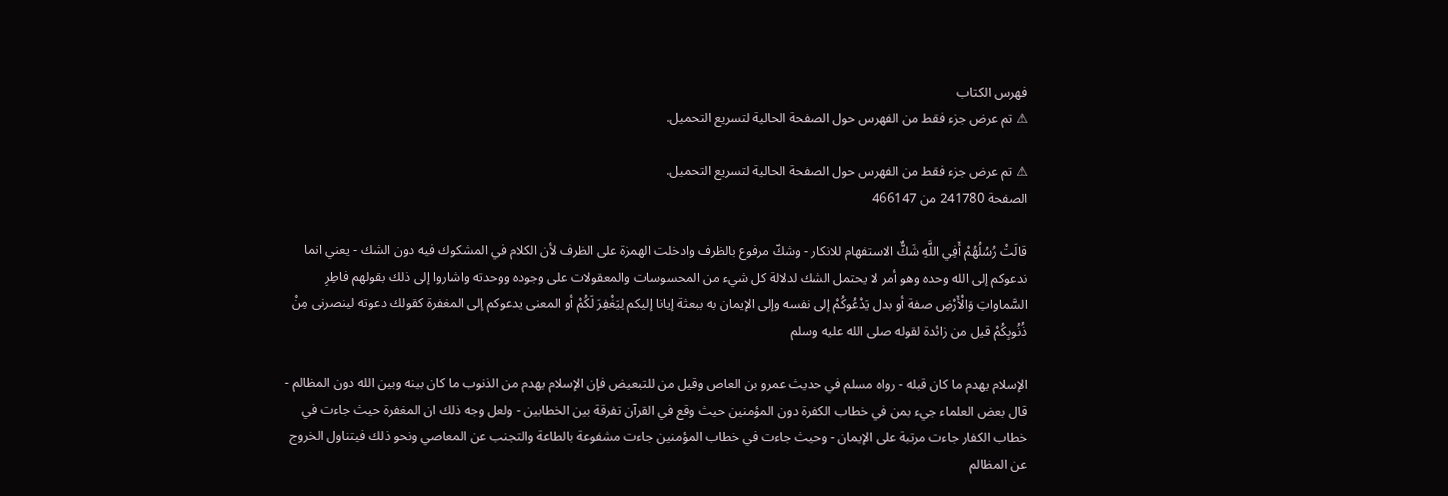فهرس الكتاب
⚠ تم عرض جزء فقط من الفهرس حول الصفحة الحالية لتسريع التحميل.

⚠ تم عرض جزء فقط من الفهرس حول الصفحة الحالية لتسريع التحميل.
الصفحة 241780 من 466147

قالَتْ رُسُلُهُمْ أَفِي اللَّهِ شَكٌّ الاستفهام للانكار - وشكّ مرفوع بالظرف وادخلت الهمزة على الظرف لأن الكلام في المشكوك فيه دون الشك - يعني انما ندعوكم إلى الله وحده وهو أمر لا يحتمل الشك لدلالة كل شيء من المحسوسات والمعقولات على وجوده ووحدته واشاروا إلى ذلك بقولهم فاطِرِ السَّماواتِ وَالْأَرْضِ صفة أو بدل يَدْعُوكُمْ إلى نفسه وإلى الإيمان به ببعثة إيانا إليكم لِيَغْفِرَ لَكُمْ أو المعنى يدعوكم إلى المغفرة كقولك دعوته لينصرنى مِنْ ذُنُوبِكُمْ قيل من زائدة لقوله صلى الله عليه وسلم

الإسلام يهدم ما كان قبله - رواه مسلم في حديث عمرو بن العاص وقيل من للتبعيض فإن الإسلام يهدم من الذنوب ما كان بينه وبين الله دون المظالم - قال بعض العلماء جيء بمن في خطاب الكفرة دون المؤمنين حيث وقع في القرآن تفرقة بين الخطابين - ولعل وجه ذلك ان المغفرة حيث جاءت في خطاب الكفار جاءت مرتبة على الإيمان - وحيث جاءت في خطاب المؤمنين جاءت مشفوعة بالطاعة والتجنب عن المعاصي ونحو ذلك فيتناول الخروج عن المظالم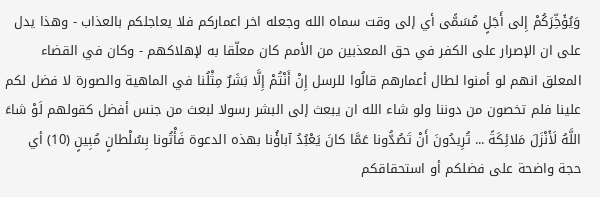وَيُؤَخِّرَكُمْ إِلى أَجَلٍ مُسَمًّى أي إلى وقت سماه الله وجعله اخر اعماركم فلا يعاجلكم بالعذاب - وهذا يدل على ان الإصرار على الكفر في حق المعذبين من الأمم كان معلّقا به لإهلاكهم - وكان في القضاء المعلق انهم لو أمنوا لطال أعمارهم قالُوا للرسل إِنْ أَنْتُمْ إِلَّا بَشَرٌ مِثْلُنا في الماهية والصورة لا فضل لكم علينا فلم تخصون من دوننا ولو شاء الله ان يبعث إلى البشر رسولا لبعث من جنس أفضل كقولهم لَوْ شاءَ اللَّهُ لَأَنْزَلَ مَلائِكَةً ... تُرِيدُونَ أَنْ تَصُدُّونا عَمَّا كانَ يَعْبُدُ آباؤُنا بهذه الدعوة فَأْتُونا بِسُلْطانٍ مُبِينٍ (10) أي حجة واضحة على فضلكم أو استحقاقكم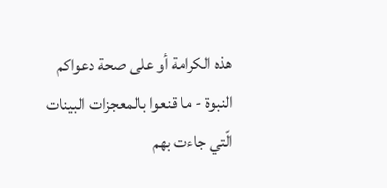هذه الكرامة أو على صحة دعواكم النبوة - ما قنعوا بالمعجزات البينات الّتي جاءت بهم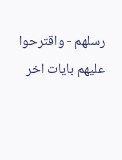رسلهم - واقترحوا عليهم بايات اخر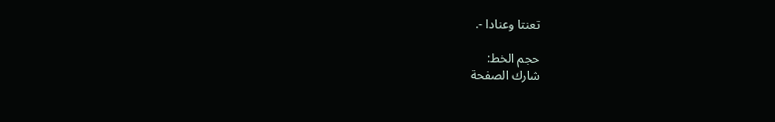تعنتا وعنادا -.

حجم الخط:
شارك الصفحة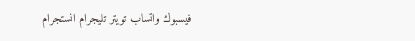فيسبوك واتساب تويتر تليجرام انستجرام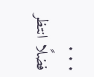. . .
فضلًا انتظر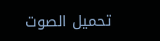تحميل الصوت